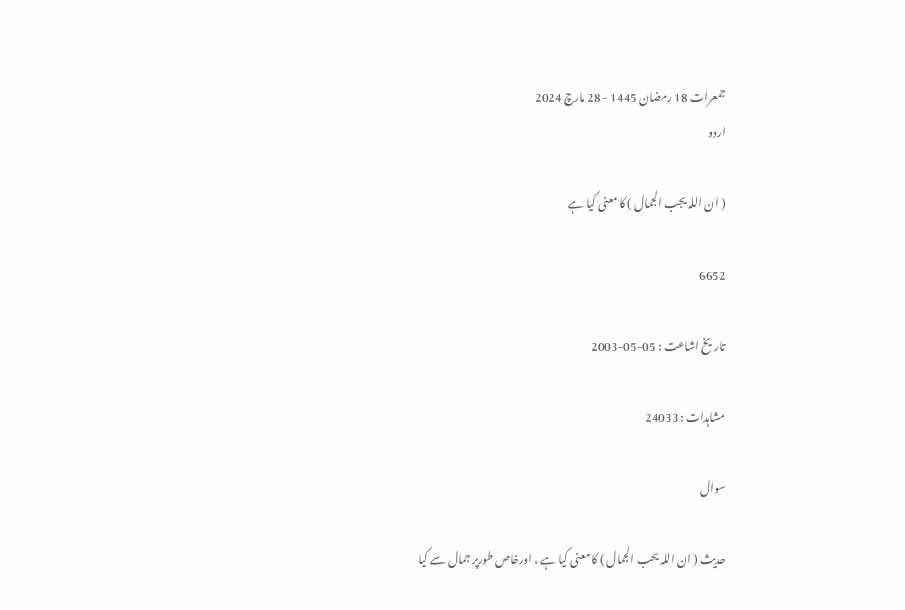جمعرات 18 رمضان 1445 - 28 مارچ 2024
اردو

( ان اللہ یجب الجمال ) کا معنی کیا ہے

6652

تاریخ اشاعت : 05-05-2003

مشاہدات : 24033

سوال

حدیث ( ان اللہ یحب الجمال ) کا معنی کیا ہے ، اورخاص طورپر جمال سے کیا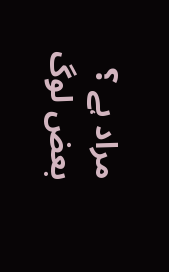مراد ہے ؟
بعض لوگ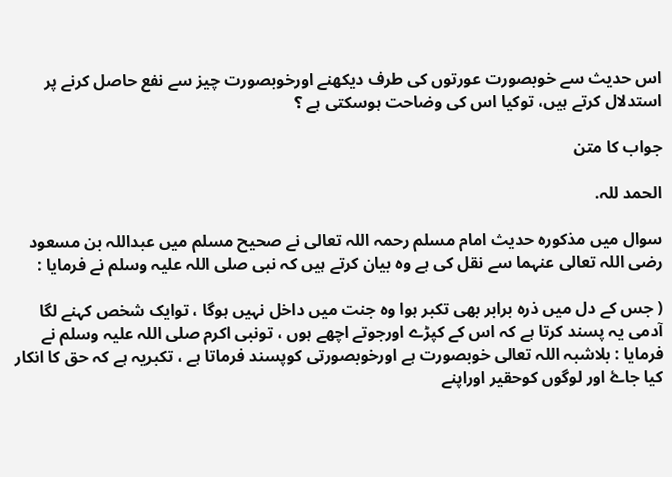اس حدیث سے خوبصورت عورتوں کی طرف دیکھنے اورخوبصورت چیز سے نفع حاصل کرنے پر استدلال کرتے ہیں، توکیا اس کی وضاحت ہوسکتی ہے ؟

جواب کا متن

الحمد للہ.

سوال میں مذکورہ حدیث امام مسلم رحمہ اللہ تعالی نے صحیح مسلم میں عبداللہ بن مسعود رضی اللہ تعالی عنہما سے نقل کی ہے وہ بیان کرتے ہیں کہ نبی صلی اللہ علیہ وسلم نے فرمایا :

( جس کے دل میں ذرہ برابر بھی تکبر ہوا وہ جنت میں داخل نہیں ہوگا ، توایک شخص کہنے لگا آدمی یہ پسند کرتا ہے کہ اس کے کپڑے اورجوتے اچھے ہوں ، تونبی اکرم صلی اللہ علیہ وسلم نے فرمایا : بلاشبہ اللہ تعالی خوبصورت ہے اورخوبصورتی کوپسند فرماتا ہے ، تکبریہ ہے کہ حق کا انکار کیا جاۓ اور لوگوں کوحقیر اوراپنے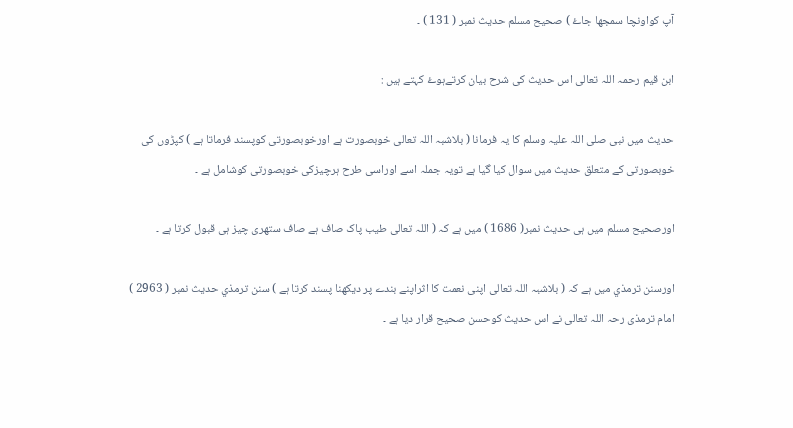آپ کواونچا سمجھا جاۓ ) صحیح مسلم حدیث نمبر ( 131 ) ۔

ابن قیم رحمہ اللہ تعالی اس حدیث کی شرح بیان کرتےہوۓ کہتے ہیں :

حدیث میں نبی صلی اللہ علیہ وسلم کا یہ فرمانا ( بلاشبہ اللہ تعالی خوبصورت ہے اورخوبصورتی کوپسند فرماتا ہے ) کپڑوں کی خوبصورتی کے متعلق حدیث میں سوال کیا گیا ہے تویہ جملہ اسے اوراسی طرح ہرچیزکی خوبصورتی کوشامل ہے ۔

اورصحیح مسلم میں ہی حدیث نمبر( 1686 ) میں ہے کہ ( اللہ تعالی طیب پاک صاف ہے صاف ستھری چیز ہی قبول کرتا ہے ۔

اورسنن ترمذي میں ہے کہ ( بلاشبہ اللہ تعالی اپنی نعمت کا اثراپنے بندے پر دیکھنا پسند کرتا ہے ) سنن ترمذي حدیث نمبر ( 2963 ) امام ترمذی رحہ اللہ تعالی نے اس حدیث کوحسن صحیح قرار دیا ہے ۔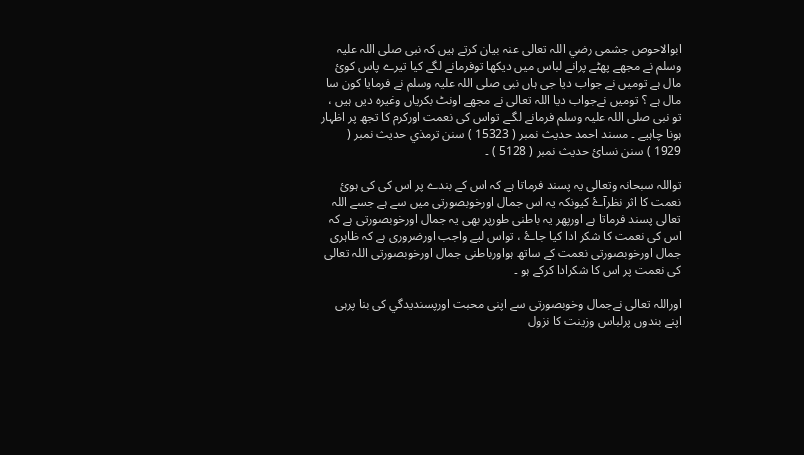ابوالاحوص جشمی رضي اللہ تعالی عنہ بیان کرتے ہیں کہ نبی صلی اللہ علیہ وسلم نے مجھے پھٹے پرانے لباس میں دیکھا توفرمانے لگے کیا تیرے پاس کوئ مال ہے تومیں نے جواب دیا جی ہاں نبی صلی اللہ علیہ وسلم نے فرمایا کون سا مال ہے ؟ تومیں نےجواب دیا اللہ تعالی نے مجھے اونٹ بکریاں وغیرہ دیں ہیں ، تو نبی صلی اللہ علیہ وسلم فرمانے لگـے تواس کی نعمت اورکرم کا تجھ پر اظہار ہونا چاہیے ۔ مسند احمد حدیث نمبر ( 15323 ) سنن ترمذي حدیث نمبر ( 1929 ) سنن نسائ حدیث نمبر ( 5128 ) ۔

تواللہ سبحانہ وتعالی یہ پسند فرماتا ہے کہ اس کے بندے پر اس کی کی ہوئ نعمت کا اثر نظرآۓ کیونکہ یہ اس جمال اورخوبصورتی میں سے ہے جسے اللہ تعالی پسند فرماتا ہے اورپھر یہ باطنی طورپر بھی یہ جمال اورخوبصورتی ہے کہ اس کی نعمت کا شکر ادا کیا جاۓ ، تواس لیے واجب اورضروری ہے کہ ظاہری جمال اورخوبصورتی نعمت کے ساتھ ہواورباطنی جمال اورخوبصورتی اللہ تعالی کی نعمت پر اس کا شکرادا کرکے ہو ۔

اوراللہ تعالی نےجمال وخوبصورتی سے اپنی محبت اورپسندیدگي کی بنا پرہی اپنے بندوں پرلباس وزینت کا نزول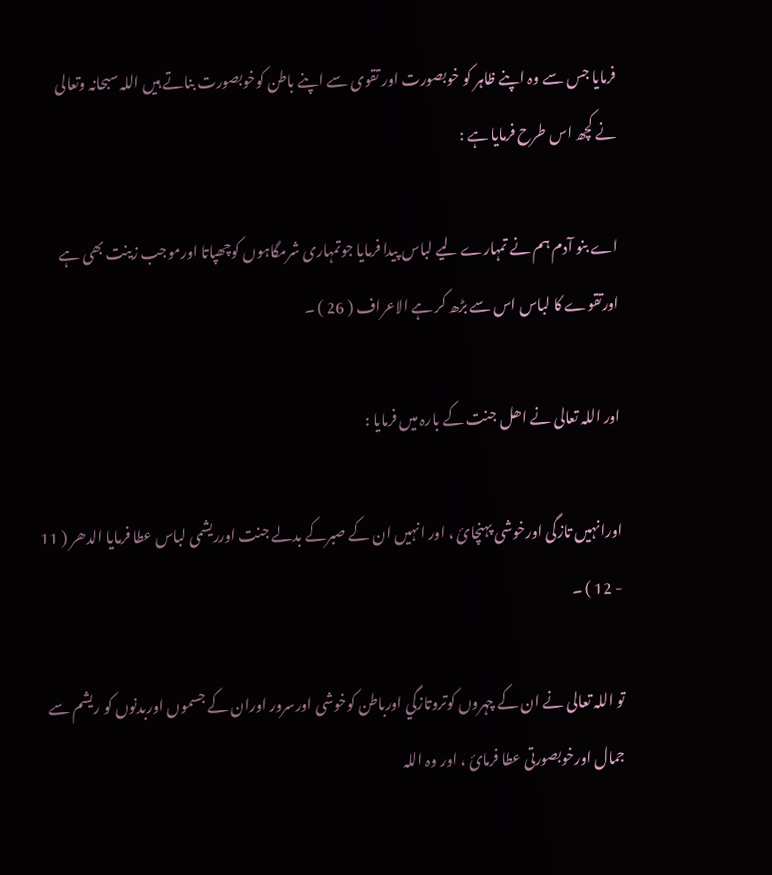فرمایا جس سے وہ اپنے ظاہر کو خوبصورت اور تقوی سے اپنے باطن کوخوبصورت بناتے ہیں اللہ سبحانہ وتعالی نے کچھ اس طرح فرمایا ہے :

اے بنو آدم ہم نے تمہارے لیے لباس پیدا فرمایا جوتمہاری شرمگاہوں کوچھپاتا اورموجب زينت بھی ہے اورتقوے کا لباس اس سے بڑھ کر ہے الاعراف ( 26 ) ۔

اور اللہ تعالی نے اھل جنت کے بارہ میں فرمایا :

اورانہیں تازگی اورخوشی پہنچائ ، اور انہیں ان کے صبرکے بدلے جنت اورریشمی لباس عطا فرمایا الدھر ( 11 - 12 ) ۔

تو اللہ تعالی نے ان کے چہروں کوتروتازگي اورباطن کوخوشی اورسرور اوران کے جسموں اوربدنوں کو ریشم سے جمال اورخوبصورتی عطا فرمائ ، اور وہ اللہ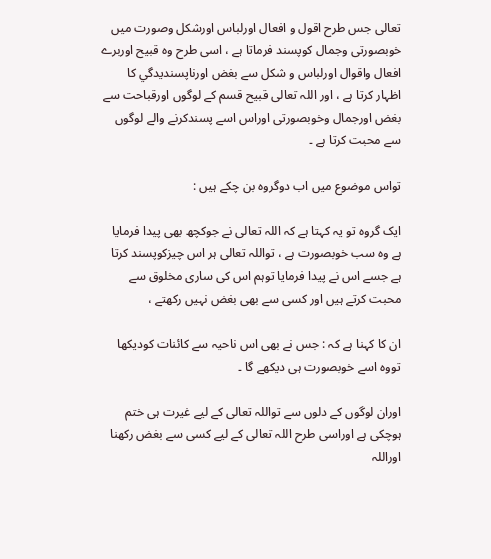تعالی جس طرح اقول و افعال اورلباس اورشکل وصورت میں خوبصورتی وجمال کوپسند فرماتا ہے ، اسی طرح وہ قبیح اوربرے افعال واقوال اورلباس و شکل سے بغض اورناپسندیدگي کا اظہار کرتا ہے ، اور اللہ تعالی قبیح قسم کے لوگوں اورقباحت سے بغض اورجمال وخوبصورتی اوراس اسے پسندکرنے والے لوگوں سے محبت کرتا ہے ۔

تواس موضوع میں اب دوگروہ بن چکے ہیں :

ایک گروہ تو یہ کہتا ہے کہ اللہ تعالی نے جوکچھ بھی پیدا فرمایا ہے وہ سب خوبصورت ہے ، تواللہ تعالی ہر اس چيزکوپسند کرتا ہے جسے اس نے پیدا فرمایا توہم اس کی ساری مخلوق سے محبت کرتے ہیں اور کسی سے بھی بغض نہیں رکھتے ،

ان کا کہنا ہے کہ : جس نے بھی اس ناحیہ سے کائنات کودیکھا تووہ اسے خوبصورت ہی دیکھے گا ۔

اوران لوگوں کے دلوں سے تواللہ تعالی کے لیے غیرت ہی ختم ہوچکی ہے اوراسی طرح اللہ تعالی کے لیے کسی سے بغض رکھنا اوراللہ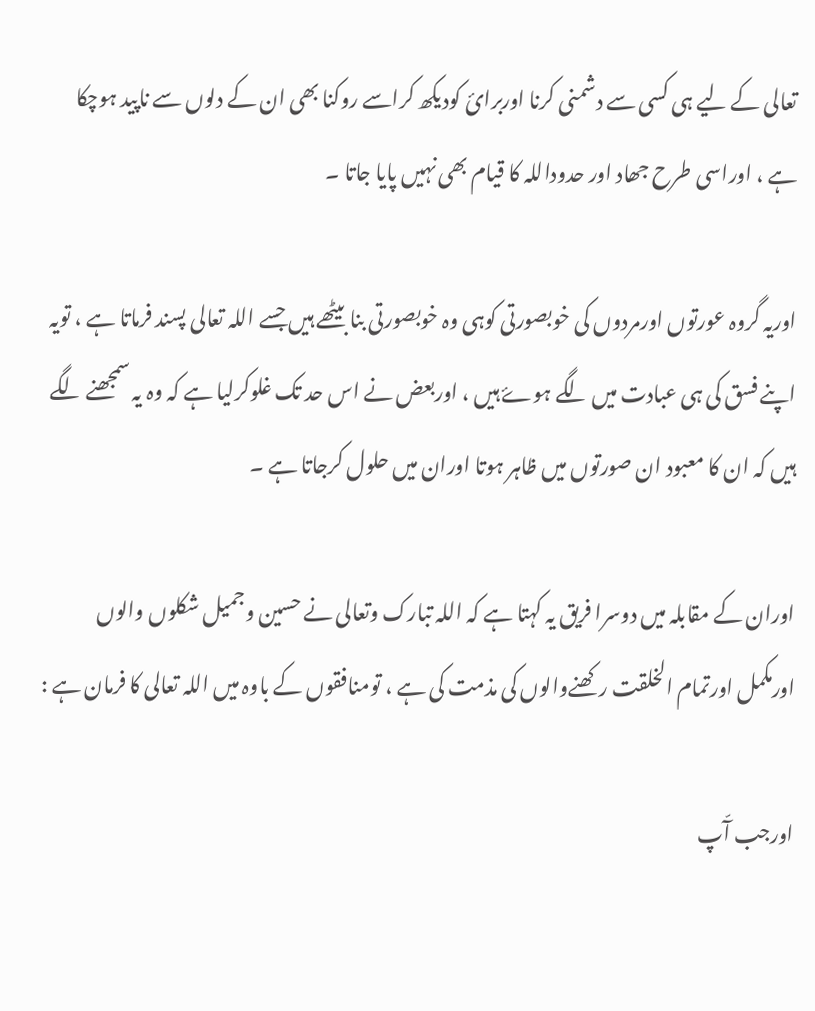تعالی کے لیے ہی کسی سے دشمنی کرنا اوربرائ کودیکھ کراسے روکنا بھی ان کے دلوں سے ناپید ہوچکا ہے ، اوراسی طرح جھاد اور حدوداللہ کا قیام بھی نہیں پایا جاتا ۔

اوریہ گروہ عورتوں اورمردوں کی خوبصورتی کوہی وہ خوبصورتی بنا بیٹھے ہیں جسے اللہ تعالی پسند فرماتا ہے ، تویہ اپنے فسق کی ہی عبادت میں لگے ہوۓ ہیں ، اوربعض نے اس حد تک غلوکرلیا ہے کہ وہ یہ سمجھنے لگے ہیں کہ ان کا معبود ان صورتوں میں ظاہر ہوتا اوران میں حلول کرجاتا ہے ۔

اوران کے مقابلہ میں دوسرا فریق یہ کہتا ہے کہ اللہ تبارک وتعالی نے حسین وجمیل شکلوں والوں اورمکمل اورتمام الخلقت رکھنےوالوں کی مذمت کی ہے ، تومنافقوں کے باوہ میں اللہ تعالی کا فرمان ہے :

اورجب آّپ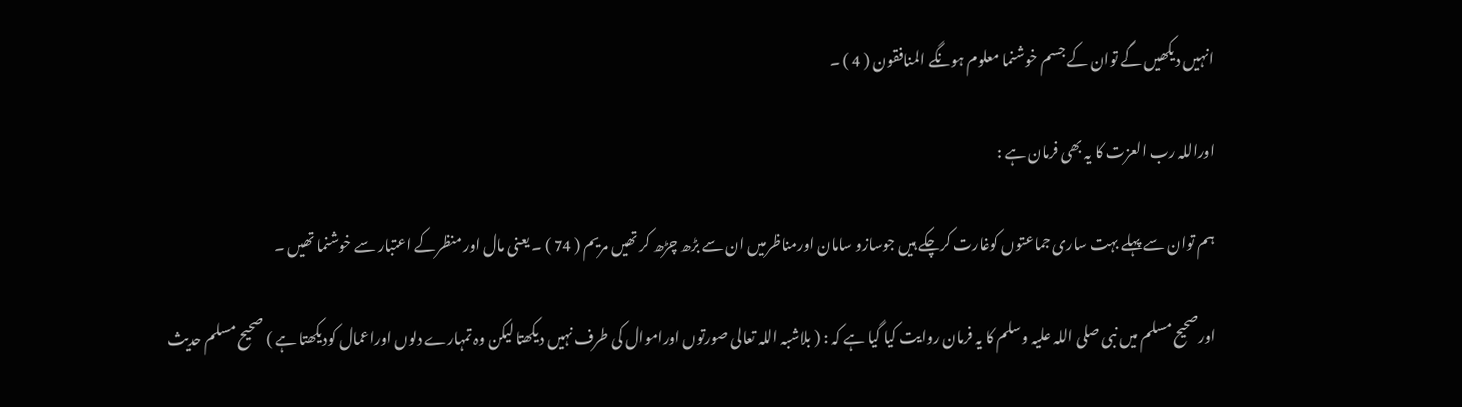انہیں دیکھیں گے توان کے جسم خوشنما معلوم ہونگے المنافقون ( 4 ) ۔

اوراللہ رب العزت کا یہ بھی فرمان ہے :

ہم توان سے پہلے بہت ساری جماعتوں کوغارت کرچکے ہیں جوسازو سامان اورمناظرمیں ان سے بڑھ چڑھ کر تھیں مریم ( 74 ) ۔ یعنی مال اور منظرکے اعتبار سے خوشنما تھیں ۔

اورصحیح مسلم میں نبی صلی اللہ علیہ وسلم کا یہ فرمان روایت کیا گيا ہے کہ : ( بلاشبہ اللہ تعالی صورتوں اوراموال کی طرف نہیں دیکھتا لیکن وہ تمہارے دلوں اوراعمال کودیکھتا ہے ) صحیح مسلم حدیث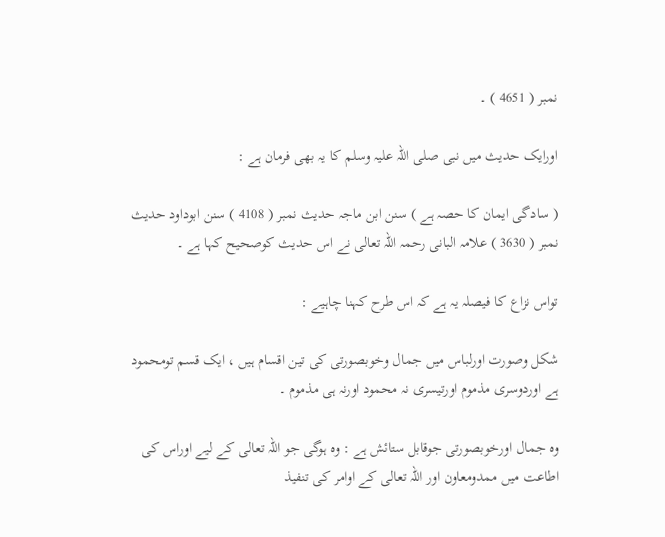نمبر ( 4651 ) ۔

اورایک حدیث میں نبی صلی اللہ علیہ وسلم کا یہ بھی فرمان ہے :

( سادگی ایمان کا حصہ ہے ) سنن ابن ماجہ حدیث نمبر ( 4108 ) سنن ابوداود حدیث نمبر ( 3630 ) علامہ البانی رحمہ اللہ تعالی نے اس حدیث کوصحیح کہا ہے ۔

تواس نزاع کا فیصلہ یہ ہے کہ اس طرح کہنا چاہیے :

شکل وصورت اورلباس میں جمال وخوبصورتی کی تین اقسام ہیں ، ایک قسم تومحمود ہے اوردوسری مذموم اورتیسری نہ محمود اورنہ ہی مذموم ۔

وہ جمال اورخوبصورتی جوقابل ستائش ہے : وہ ہوگی جو اللہ تعالی کے لیے اوراس کی اطاعت میں ممدومعاون اور اللہ تعالی کے اوامر کی تنفیذ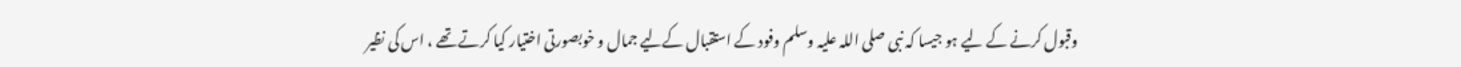وقبول کرنے کے لیے ہو جیسا کہ نبی صلی اللہ علیہ وسلم وفود کے استقبال کےلیے جمال و خوبصورتی اختیار کیا کرتے تھے ، اس کی نظیر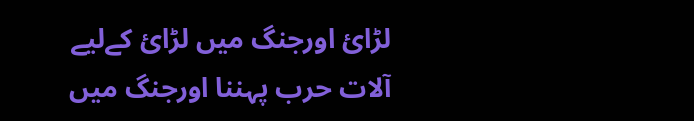لڑائ اورجنگ میں لڑائ کےلیے آلات حرب پہننا اورجنگ میں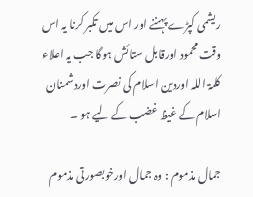ریشمی کپڑے پہننے اور اس میں تکبر کرنا یہ اس وقت محمود اورقابل ستائش ہوگا جب یہ اعلاء کلمۃ اللہ اوردین اسلام کی نصرت اوردشمنان اسلام کے غیظ غضب کے لیے ہو ۔

جمال مذموم : وہ جمال اورخوبصورتی مذموم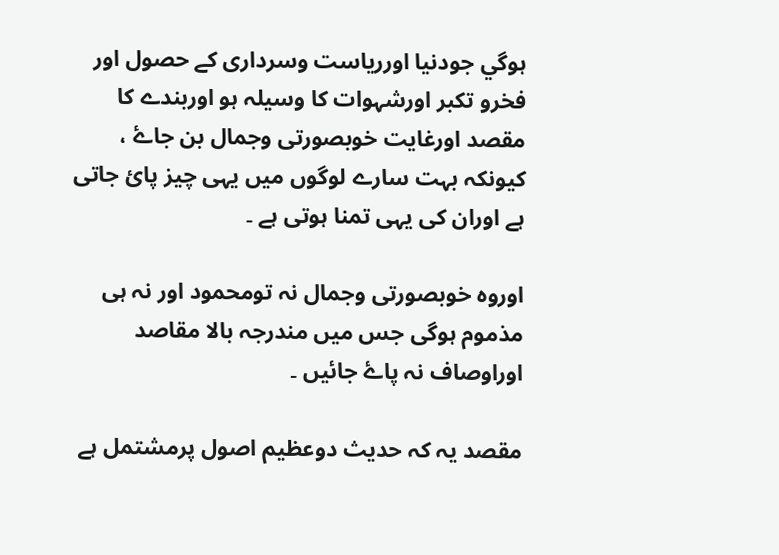ہوگي جودنیا اورریاست وسرداری کے حصول اور فخرو تکبر اورشہوات کا وسیلہ ہو اوربندے کا مقصد اورغایت خوبصورتی وجمال بن جاۓ ، کیونکہ بہت سارے لوگوں میں یہی چيز پائ جاتی ہے اوران کی یہی تمنا ہوتی ہے ۔

اوروہ خوبصورتی وجمال نہ تومحمود اور نہ ہی مذموم ہوگی جس میں مندرجہ بالا مقاصد اوراوصاف نہ پاۓ جائيں ۔

مقصد یہ کہ حدیث دوعظیم اصول پرمشتمل ہے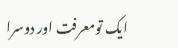ایک تومعرفت اور دوسرا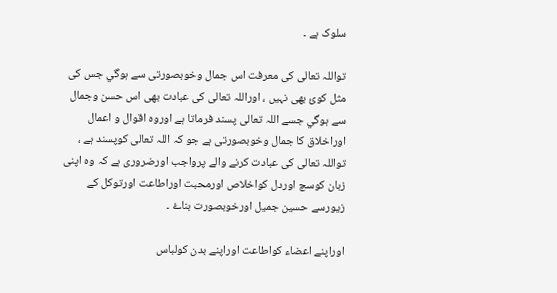سلوک ہے ۔

تواللہ تعالی کی معرفت اس جمال وخوبصورتی سے ہوگي جس کی مثل کوئ بھی نہیں ، اوراللہ تعالی کی عبادت بھی اس حسن وجمال سے ہوگي جسے اللہ تعالی پسند فرماتا ہے اوروہ اقوال و اعمال اوراخلاق کا جمال وخوبصورتی ہے جو کہ اللہ تعالی کوپسند ہے ، تواللہ تعالی کی عبادت کرنے والے پرواجب اورضروری ہے کہ وہ اپنی زبان کوسچ اوردل کواخلاص اورمحبت اوراطاعت اورتوکل کے زیورسے حسین جمیل اورخوبصورت بناۓ ۔

اوراپنے اعضاء کواطاعت اوراپنے بدن کولباس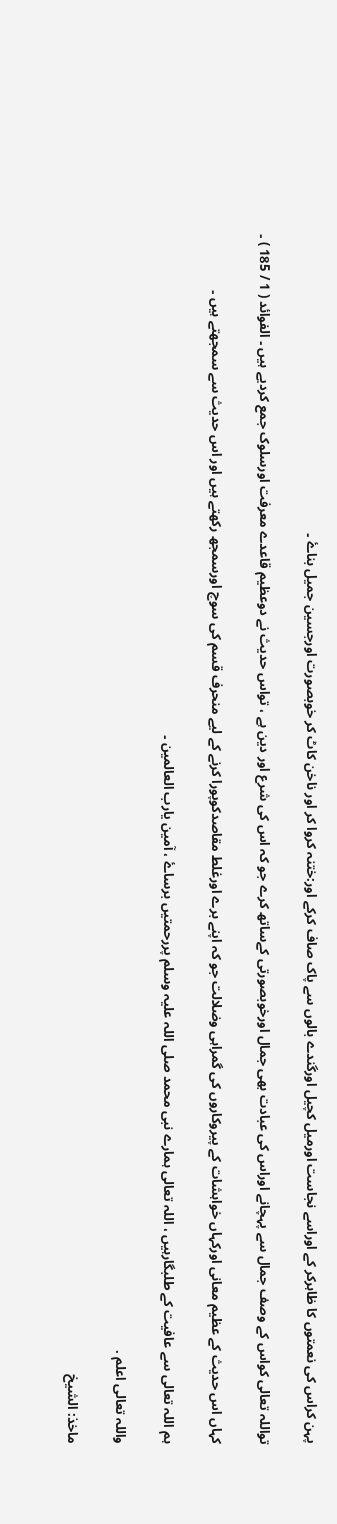پہن کراس کی نعمتوں کا ظاہرکر کے اوراسے نجاست اورمیل کچیل اورگندے بالوں سے پاک صاف کرکے اور:ختنہ کروا کر اور ناخن کاٹ کر خوبصورت اورجسین جمیل بناۓ ۔

تواللہ تعالی کواس کے وصف جمال سے پہچانے اوراس کی عبادت بھی جمال اورخوبصورتی کےساتھ کرے جو کہ اس کی شرع اور دین ہے ، تواس حدیث نے دوعظیم قاعدے معرفت اورسلوک جمع کردیے ہیں ۔ الفوائد ( 1 / 185 ) ۔

کہاں اس حدیث کے عظیم معانی اورکہاں خواہشات کے پیروکاروں کی گمراہی وضلالت جو کہ اپنے برے اورغلط مقاصدکوپورا کرنے کے لیے منحرف قسم کی سوچ اورسمجھ رکھتے ہیں اور اس حدیث سے سمجھتے ہیں ۔

ہم اللہ تعالی سے عافیت کے طلبگارہیں ، اللہ تعالی ہمارے نبی محمد صلی اللہ علیہ وسلم پررحمتیں برساۓ ، آمین یارب العالمین ۔

واللہ تعالی اعلم .

ماخذ: الشیخ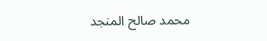محمد صالح المنجد